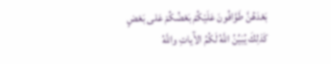بَعْدَهُنَّ طَوَّافُونَ عَلَيْكُمْ بَعْضُكُمْ عَلى بَعْضٍ كَذلِكَ يُبَيِّنُ اللَّهُ لَكُمُ الآْياتِ واللَّهُ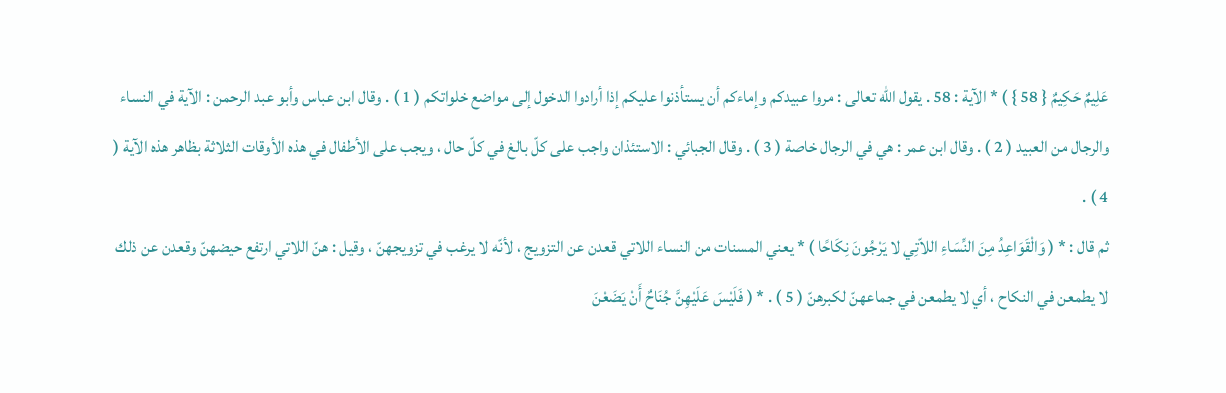عَلِيمٌ حَكِيمٌ { 58 } ) * الآية : 58 . يقول الله تعالى : مروا عبيدكم وإماءكم أن يستأذنوا عليكم إذا أرادوا الدخول إلى مواضع خلواتكم ( 1 ) . وقال ابن عباس وأبو عبد الرحمن : الآية في النساء والرجال من العبيد ( 2 ) . وقال ابن عمر : هي في الرجال خاصة ( 3 ) . وقال الجبائي : الاستئذان واجب على كلّ بالغ في كلّ حال ، ويجب على الأطفال في هذه الأوقات الثلاثة بظاهر هذه الآية ( 4 ) .
ثم قال : * ( وَالْقَوَاعِدُ مِنَ النِّسَاءِ اللاّتِي لا يَرْجُونَ نِكَاحًا ) * يعني المسنات من النساء اللاتي قعدن عن التزويج ، لأنّه لا يرغب في تزويجهنّ ، وقيل : هنّ اللاتي ارتفع حيضهنّ وقعدن عن ذلك لا يطمعن في النكاح ، أي لا يطمعن في جماعهنّ لكبرهنّ ( 5 ) . * ( فَلَيْسَ عَلَيْهِنَّ جُنَاحٌ أَنْ يَضَعْنَ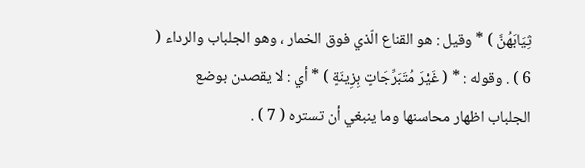ثِيَابَهُنَّ ) * وقيل : هو القناع الّذي فوق الخمار ، وهو الجلباب والرداء ( 6 ) . وقوله : * ( غَيْرَ مُتَبَرِّجَاتٍ بِزِينَةٍ ) * أي : لا يقصدن بوضع الجلباب اظهار محاسنها وما ينبغي أن تستره ( 7 ) .